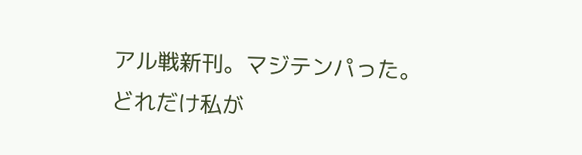アル戦新刊。マジテンパった。
どれだけ私が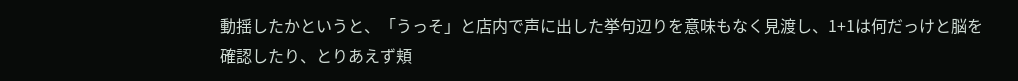動揺したかというと、「うっそ」と店内で声に出した挙句辺りを意味もなく見渡し、1+1は何だっけと脳を確認したり、とりあえず頬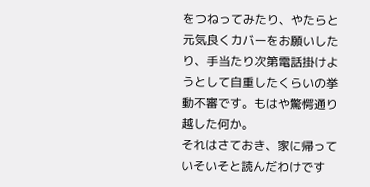をつねってみたり、やたらと元気良くカバーをお願いしたり、手当たり次第電話掛けようとして自重したくらいの挙動不審です。もはや驚愕通り越した何か。
それはさておき、家に帰っていそいそと読んだわけです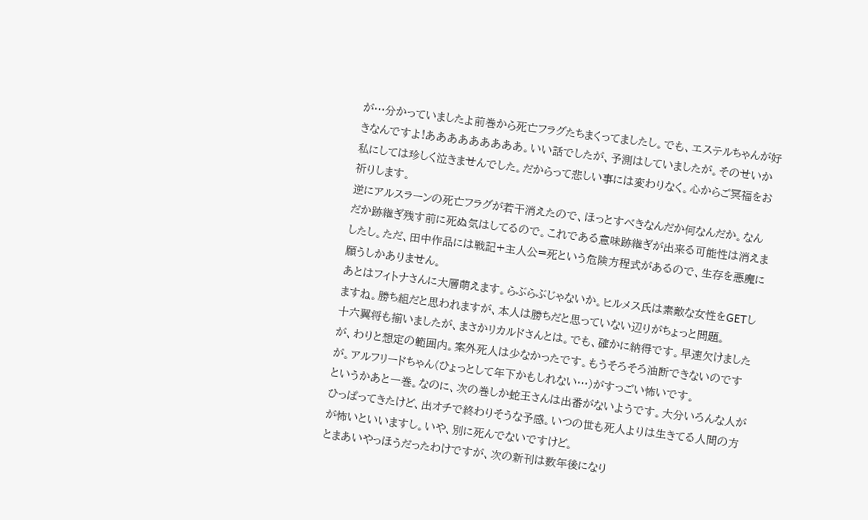が…分かっていましたよ前巻から死亡フラグたちまくってましたし。でも、エステルちゃんが好きなんですよ!あああああああああ。いい話でしたが、予測はしていましたが。そのせいか私にしては珍しく泣きませんでした。だからって悲しい事には変わりなく。心からご冥福をお祈りします。
逆にアルスラーンの死亡フラグが若干消えたので、ほっとすべきなんだか何なんだか。なんだか跡継ぎ残す前に死ぬ気はしてるので。これである意味跡継ぎが出来る可能性は消えましたし。ただ、田中作品には戦記+主人公=死という危険方程式があるので、生存を悪魔に願うしかありません。
あとはフィトナさんに大層萌えます。らぶらぶじゃないか。ヒルメス氏は素敵な女性をGETしますね。勝ち組だと思われますが、本人は勝ちだと思っていない辺りがちょっと問題。
十六翼将も揃いましたが、まさかリカルドさんとは。でも、確かに納得です。早速欠けましたが、わりと想定の範囲内。案外死人は少なかったです。もうそろそろ油断できないのですが。アルフリードちゃん(ひょっとして年下かもしれない…)がすっごい怖いです。
というかあと一巻。なのに、次の巻しか蛇王さんは出番がないようです。大分いろんな人がひっぱってきたけど、出オチで終わりそうな予感。いつの世も死人よりは生きてる人間の方が怖いといいますし。いや、別に死んでないですけど。
とまあいやっほうだったわけですが、次の新刊は数年後になり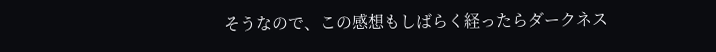そうなので、この感想もしばらく経ったらダークネス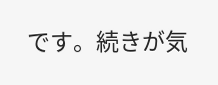です。続きが気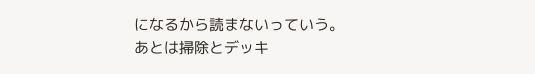になるから読まないっていう。
あとは掃除とデッキ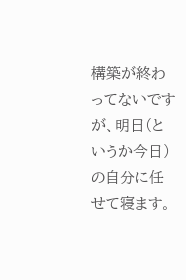構築が終わってないですが、明日(というか今日)の自分に任せて寝ます。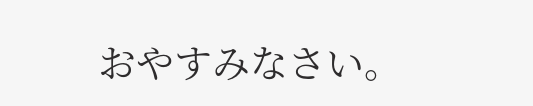おやすみなさい。